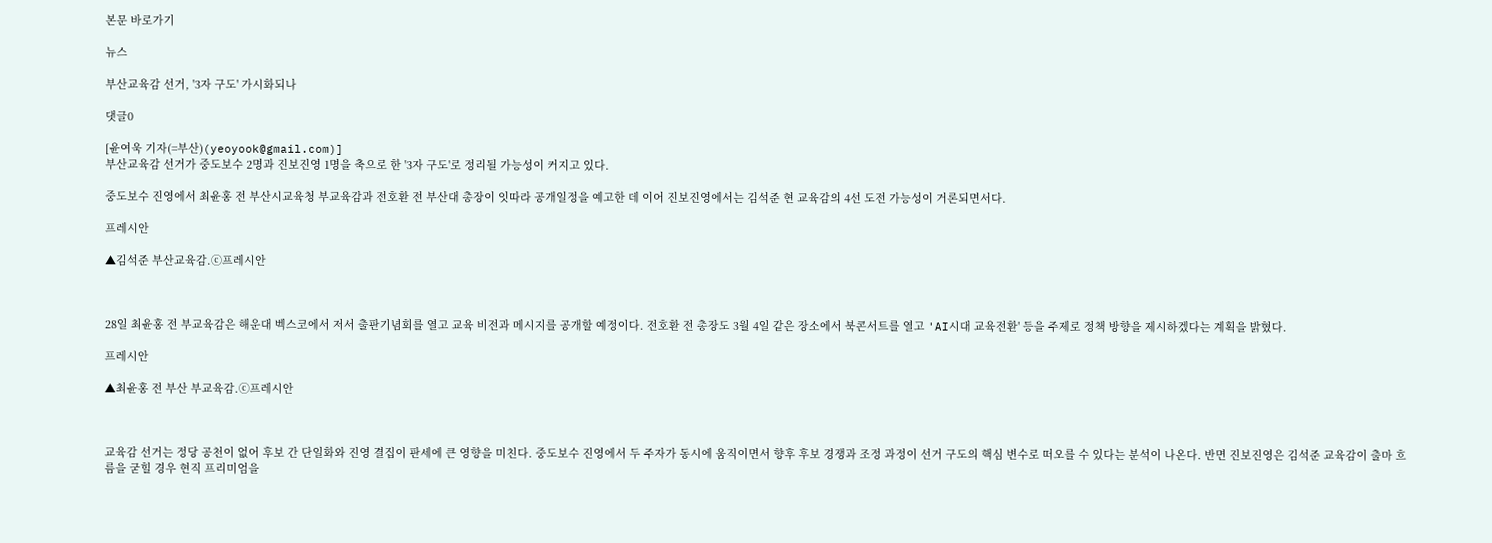본문 바로가기

뉴스

부산교육감 선거, '3자 구도' 가시화되나

댓글0

[윤여욱 기자(=부산)(yeoyook@gmail.com)]
부산교육감 선거가 중도보수 2명과 진보진영 1명을 축으로 한 '3자 구도'로 정리될 가능성이 커지고 있다.

중도보수 진영에서 최윤홍 전 부산시교육청 부교육감과 전호환 전 부산대 총장이 잇따라 공개일정을 예고한 데 이어 진보진영에서는 김석준 현 교육감의 4선 도전 가능성이 거론되면서다.

프레시안

▲김석준 부산교육감.ⓒ프레시안



28일 최윤홍 전 부교육감은 해운대 벡스코에서 저서 출판기념회를 열고 교육 비전과 메시지를 공개할 예정이다. 전호환 전 총장도 3월 4일 같은 장소에서 북콘서트를 열고 'AI시대 교육전환' 등을 주제로 정책 방향을 제시하겠다는 계획을 밝혔다.

프레시안

▲최윤홍 전 부산 부교육감.ⓒ프레시안



교육감 선거는 정당 공천이 없어 후보 간 단일화와 진영 결집이 판세에 큰 영향을 미친다. 중도보수 진영에서 두 주자가 동시에 움직이면서 향후 후보 경쟁과 조정 과정이 선거 구도의 핵심 변수로 떠오를 수 있다는 분석이 나온다. 반면 진보진영은 김석준 교육감이 출마 흐름을 굳힐 경우 현직 프리미엄을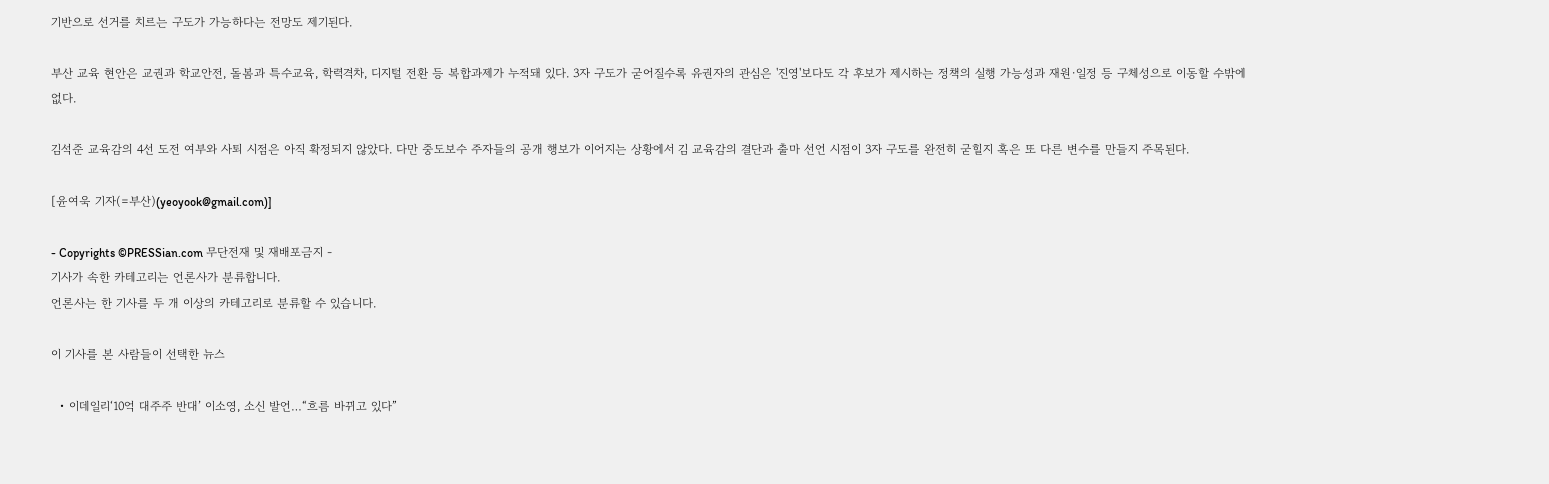기반으로 선거를 치르는 구도가 가능하다는 전망도 제기된다.

부산 교육 현안은 교권과 학교안전, 돌봄과 특수교육, 학력격차, 디지털 전환 등 복합과제가 누적돼 있다. 3자 구도가 굳어질수록 유권자의 관심은 '진영'보다도 각 후보가 제시하는 정책의 실행 가능성과 재원·일정 등 구체성으로 이동할 수밖에 없다.

김석준 교육감의 4선 도전 여부와 사퇴 시점은 아직 확정되지 않았다. 다만 중도보수 주자들의 공개 행보가 이어지는 상황에서 김 교육감의 결단과 출마 선언 시점이 3자 구도를 완전히 굳힐지 혹은 또 다른 변수를 만들지 주목된다.

[윤여욱 기자(=부산)(yeoyook@gmail.com)]

- Copyrights ©PRESSian.com 무단전재 및 재배포금지 -
기사가 속한 카테고리는 언론사가 분류합니다.
언론사는 한 기사를 두 개 이상의 카테고리로 분류할 수 있습니다.

이 기사를 본 사람들이 선택한 뉴스

  • 이데일리‘10억 대주주 반대’ 이소영, 소신 발언…“흐름 바뀌고 있다”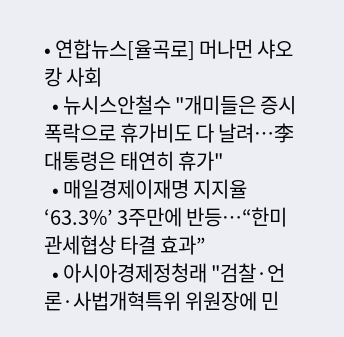• 연합뉴스[율곡로] 머나먼 샤오캉 사회
  • 뉴시스안철수 "개미들은 증시 폭락으로 휴가비도 다 날려…李 대통령은 태연히 휴가"
  • 매일경제이재명 지지율 ‘63.3%’ 3주만에 반등…“한미 관세협상 타결 효과”
  • 아시아경제정청래 "검찰·언론·사법개혁특위 위원장에 민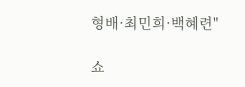형배·최민희·백혜련"

쇼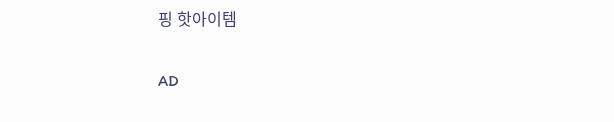핑 핫아이템

AD